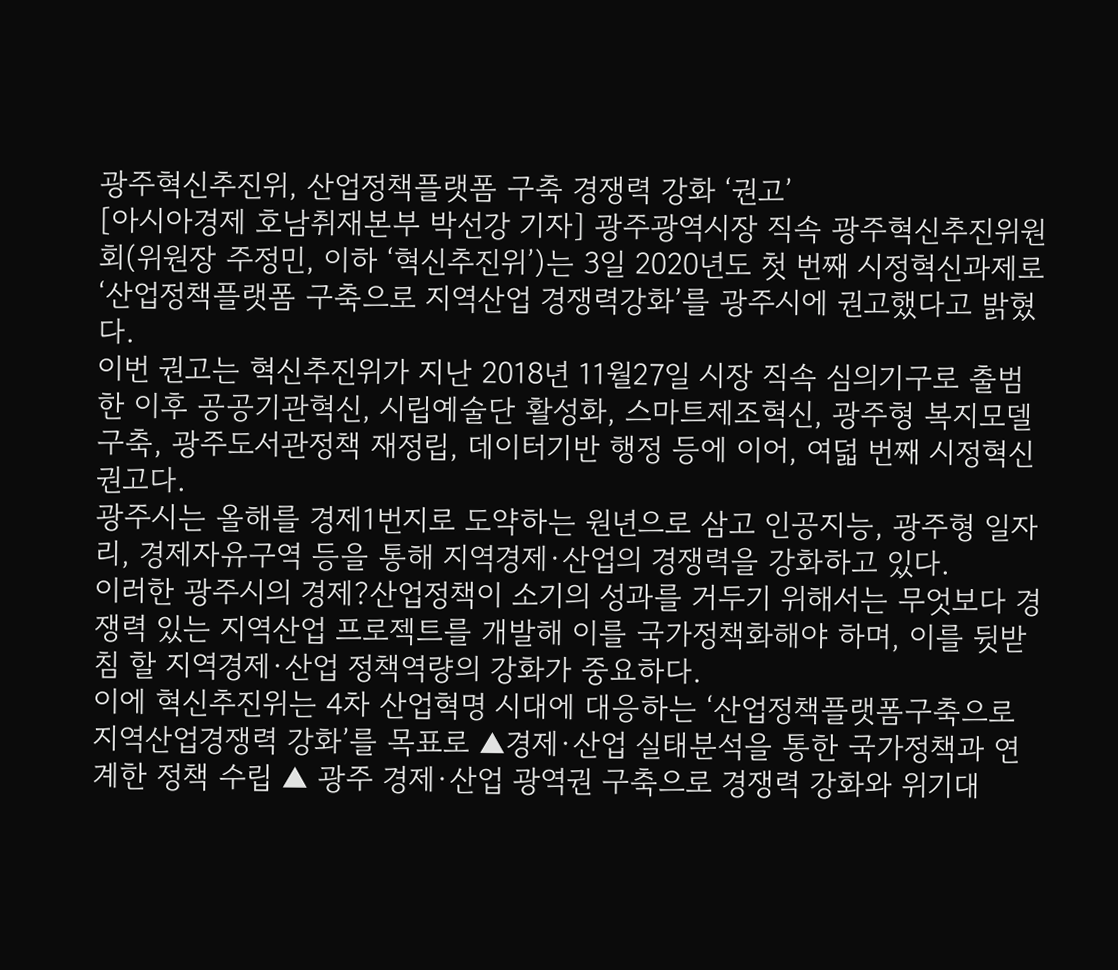광주혁신추진위, 산업정책플랫폼 구축 경쟁력 강화 ‘권고’
[아시아경제 호남취재본부 박선강 기자] 광주광역시장 직속 광주혁신추진위원회(위원장 주정민, 이하 ‘혁신추진위’)는 3일 2020년도 첫 번째 시정혁신과제로 ‘산업정책플랫폼 구축으로 지역산업 경쟁력강화’를 광주시에 권고했다고 밝혔다.
이번 권고는 혁신추진위가 지난 2018년 11월27일 시장 직속 심의기구로 출범한 이후 공공기관혁신, 시립예술단 활성화, 스마트제조혁신, 광주형 복지모델 구축, 광주도서관정책 재정립, 데이터기반 행정 등에 이어, 여덟 번째 시정혁신 권고다.
광주시는 올해를 경제1번지로 도약하는 원년으로 삼고 인공지능, 광주형 일자리, 경제자유구역 등을 통해 지역경제·산업의 경쟁력을 강화하고 있다.
이러한 광주시의 경제?산업정책이 소기의 성과를 거두기 위해서는 무엇보다 경쟁력 있는 지역산업 프로젝트를 개발해 이를 국가정책화해야 하며, 이를 뒷받침 할 지역경제·산업 정책역량의 강화가 중요하다.
이에 혁신추진위는 4차 산업혁명 시대에 대응하는 ‘산업정책플랫폼구축으로 지역산업경쟁력 강화’를 목표로 ▲경제·산업 실태분석을 통한 국가정책과 연계한 정책 수립 ▲ 광주 경제·산업 광역권 구축으로 경쟁력 강화와 위기대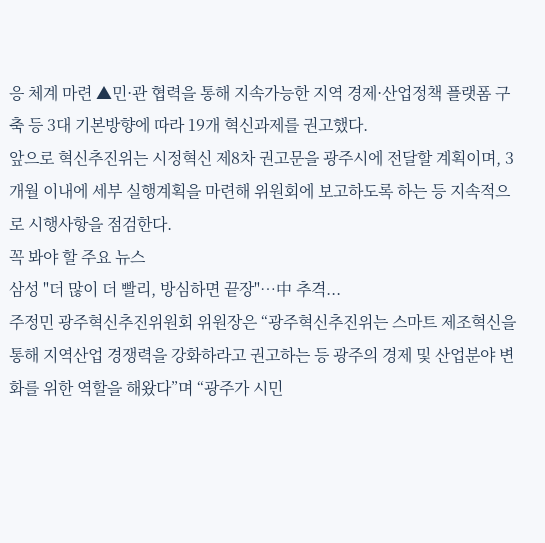응 체계 마련 ▲민·관 협력을 통해 지속가능한 지역 경제·산업정책 플랫폼 구축 등 3대 기본방향에 따라 19개 혁신과제를 권고했다.
앞으로 혁신추진위는 시정혁신 제8차 권고문을 광주시에 전달할 계획이며, 3개월 이내에 세부 실행계획을 마련해 위원회에 보고하도록 하는 등 지속적으로 시행사항을 점검한다.
꼭 봐야 할 주요 뉴스
삼성 "더 많이 더 빨리, 방심하면 끝장"…中 추격...
주정민 광주혁신추진위원회 위원장은 “광주혁신추진위는 스마트 제조혁신을 통해 지역산업 경쟁력을 강화하라고 권고하는 등 광주의 경제 및 산업분야 변화를 위한 역할을 해왔다”며 “광주가 시민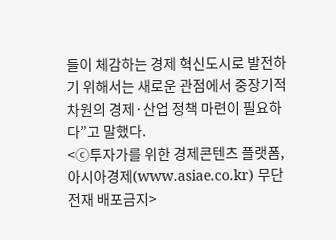들이 체감하는 경제 혁신도시로 발전하기 위해서는 새로운 관점에서 중장기적 차원의 경제·산업 정책 마련이 필요하다”고 말했다.
<ⓒ투자가를 위한 경제콘텐츠 플랫폼, 아시아경제(www.asiae.co.kr) 무단전재 배포금지>